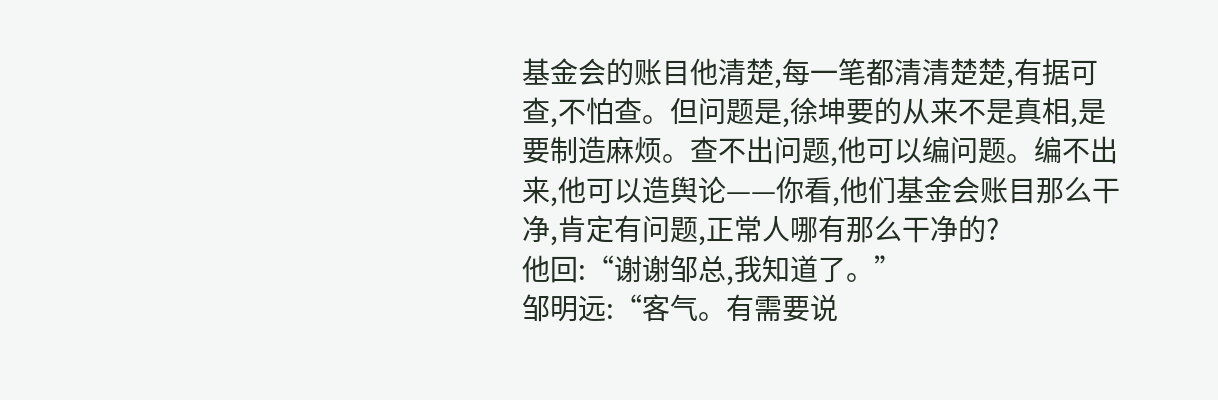基金会的账目他清楚,每一笔都清清楚楚,有据可查,不怕查。但问题是,徐坤要的从来不是真相,是要制造麻烦。查不出问题,他可以编问题。编不出来,他可以造舆论——你看,他们基金会账目那么干净,肯定有问题,正常人哪有那么干净的?
他回:“谢谢邹总,我知道了。”
邹明远:“客气。有需要说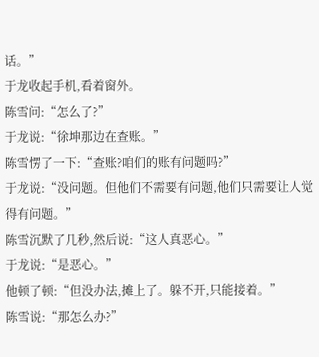话。”
于龙收起手机,看着窗外。
陈雪问:“怎么了?”
于龙说:“徐坤那边在查账。”
陈雪愣了一下:“查账?咱们的账有问题吗?”
于龙说:“没问题。但他们不需要有问题,他们只需要让人觉得有问题。”
陈雪沉默了几秒,然后说:“这人真恶心。”
于龙说:“是恶心。”
他顿了顿:“但没办法,摊上了。躲不开,只能接着。”
陈雪说:“那怎么办?”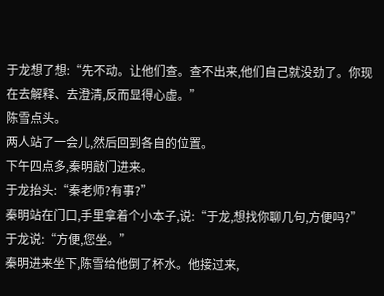于龙想了想:“先不动。让他们查。查不出来,他们自己就没劲了。你现在去解释、去澄清,反而显得心虚。”
陈雪点头。
两人站了一会儿,然后回到各自的位置。
下午四点多,秦明敲门进来。
于龙抬头:“秦老师?有事?”
秦明站在门口,手里拿着个小本子,说:“于龙,想找你聊几句,方便吗?”
于龙说:“方便,您坐。”
秦明进来坐下,陈雪给他倒了杯水。他接过来,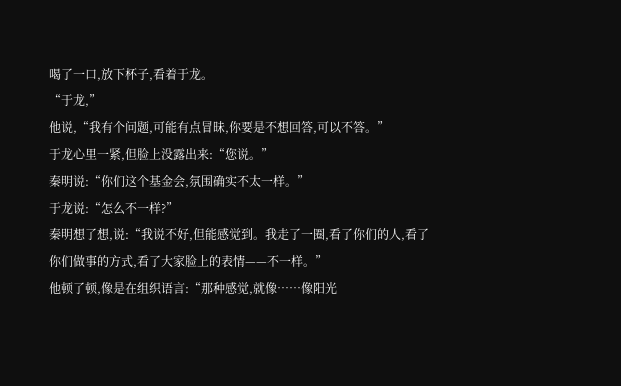喝了一口,放下杯子,看着于龙。
“于龙,”
他说,“我有个问题,可能有点冒昧,你要是不想回答,可以不答。”
于龙心里一紧,但脸上没露出来:“您说。”
秦明说:“你们这个基金会,氛围确实不太一样。”
于龙说:“怎么不一样?”
秦明想了想,说:“我说不好,但能感觉到。我走了一圈,看了你们的人,看了你们做事的方式,看了大家脸上的表情——不一样。”
他顿了顿,像是在组织语言:“那种感觉,就像……像阳光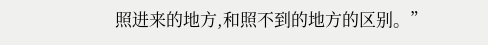照进来的地方,和照不到的地方的区别。”